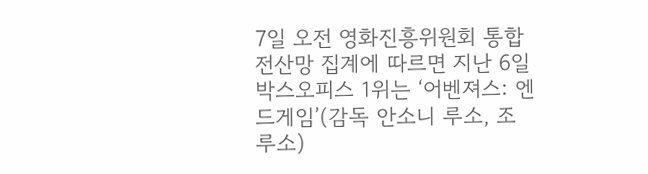7일 오전 영화진흥위원회 통합전산망 집계에 따르면 지난 6일 박스오피스 1위는 ‘어벤져스: 엔드게임’(감독 안소니 루소, 조 루소)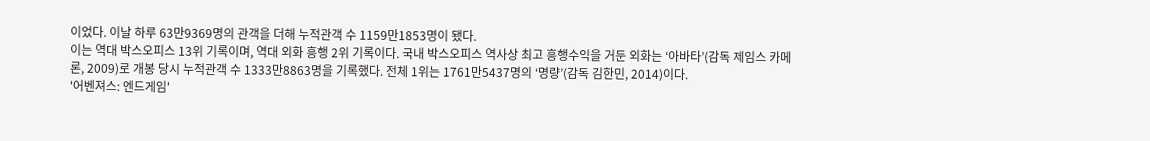이었다. 이날 하루 63만9369명의 관객을 더해 누적관객 수 1159만1853명이 됐다.
이는 역대 박스오피스 13위 기록이며, 역대 외화 흥행 2위 기록이다. 국내 박스오피스 역사상 최고 흥행수익을 거둔 외화는 ‘아바타’(감독 제임스 카메론, 2009)로 개봉 당시 누적관객 수 1333만8863명을 기록했다. 전체 1위는 1761만5437명의 ‘명량’(감독 김한민, 2014)이다.
'어벤져스: 엔드게임'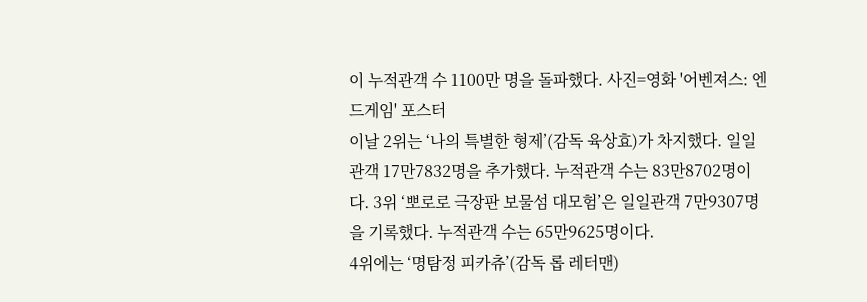이 누적관객 수 1100만 명을 돌파했다. 사진=영화 '어벤져스: 엔드게임' 포스터
이날 2위는 ‘나의 특별한 형제’(감독 육상효)가 차지했다. 일일관객 17만7832명을 추가했다. 누적관객 수는 83만8702명이다. 3위 ‘뽀로로 극장판 보물섬 대모험’은 일일관객 7만9307명을 기록했다. 누적관객 수는 65만9625명이다.
4위에는 ‘명탐정 피카츄’(감독 롭 레터맨)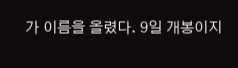가 이름을 올렸다. 9일 개봉이지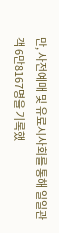만, 사전예매 및 유료시사회를 통해 일일관객 6만8167명을 기록했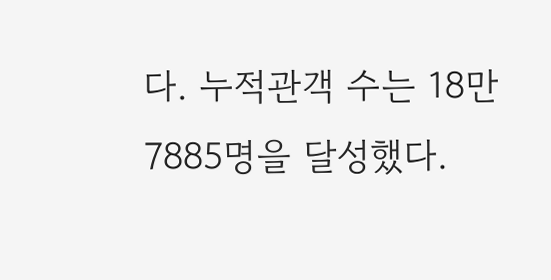다. 누적관객 수는 18만7885명을 달성했다.